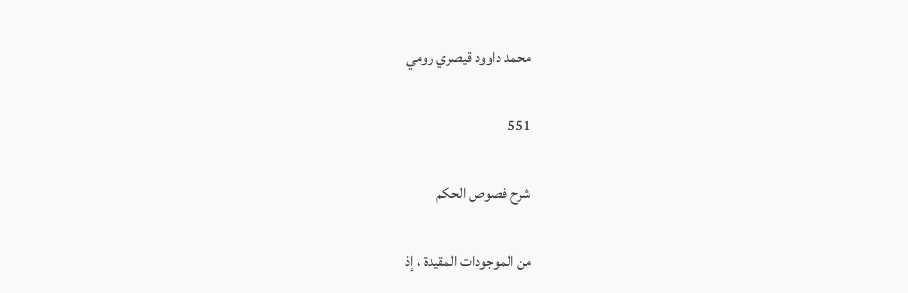محمد داوود قيصري رومي

551

شرح فصوص الحكم

من الموجودات المقيدة ، إذ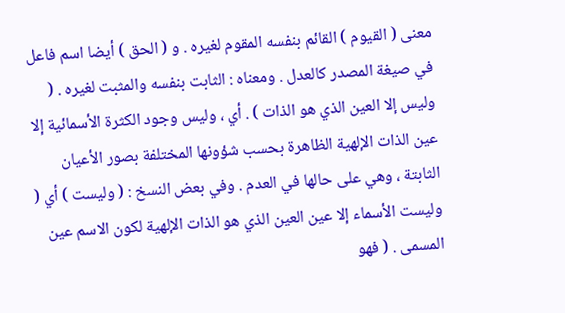معنى ( القيوم ) القائم بنفسه المقوم لغيره . و ( الحق ) أيضا اسم فاعل في صيغة المصدر كالعدل . ومعناه : الثابت بنفسه والمثبت لغيره . ( وليس إلا العين الذي هو الذات ) . أي ، وليس وجود الكثرة الأسمائية إلا عين الذات الإلهية الظاهرة بحسب شؤونها المختلفة بصور الأعيان الثابتة ، وهي على حالها في العدم . وفي بعض النسخ : ( وليست ) أي ( وليست الأسماء إلا عين العين الذي هو الذات الإلهية لكون الاسم عين المسمى . ( فهو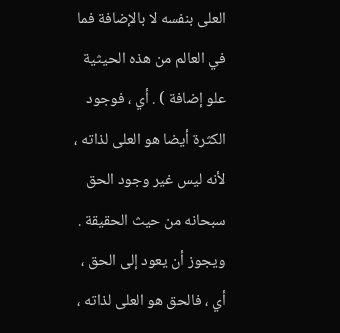العلى بنفسه لا بالإضافة فما في العالم من هذه الحيثية علو إضافة ) . أي ، فوجود الكثرة أيضا هو العلى لذاته ، لأنه ليس غير وجود الحق سبحانه من حيث الحقيقة . ويجوز أن يعود إلى الحق ، أي ، فالحق هو العلى لذاته ،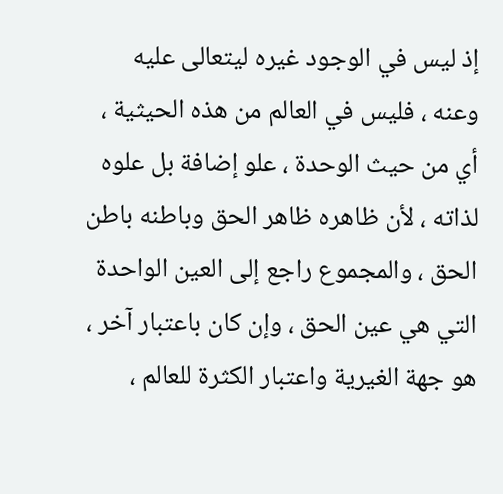إذ ليس في الوجود غيره ليتعالى عليه وعنه ، فليس في العالم من هذه الحيثية ، أي من حيث الوحدة ، علو إضافة بل علوه لذاته ، لأن ظاهره ظاهر الحق وباطنه باطن الحق ، والمجموع راجع إلى العين الواحدة التي هي عين الحق ، وإن كان باعتبار آخر ، هو جهة الغيرية واعتبار الكثرة للعالم ،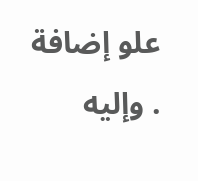علو إضافة . وإليه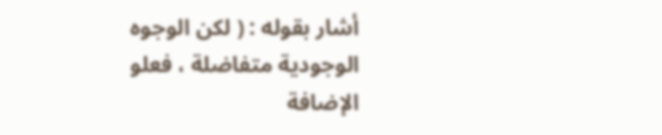أشار بقوله : ( لكن الوجوه الوجودية متفاضلة ، فعلو الإضافة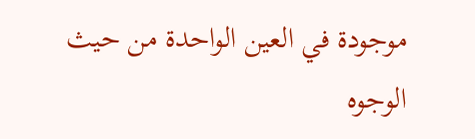موجودة في العين الواحدة من حيث الوجوه